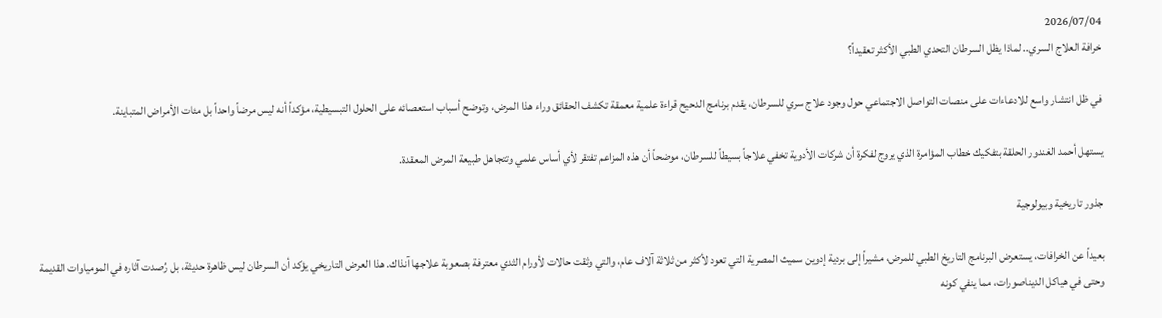2026/07/04
خرافة العلاج السري.. لماذا يظل السرطان التحدي الطبي الأكثر تعقيداً؟

في ظل انتشار واسع للادعاءات على منصات التواصل الاجتماعي حول وجود علاج سري للسرطان، يقدم برنامج الدحيح قراءة علمية معمقة تكشف الحقائق وراء هذا المرض، وتوضح أسباب استعصائه على الحلول التبسيطية، مؤكداً أنه ليس مرضاً واحداً بل مئات الأمراض المتباينة.

يستهل أحمد الغندور الحلقة بتفكيك خطاب المؤامرة الذي يروج لفكرة أن شركات الأدوية تخفي علاجاً بسيطاً للسرطان، موضحاً أن هذه المزاعم تفتقر لأي أساس علمي وتتجاهل طبيعة المرض المعقدة.

جذور تاريخية وبيولوجية

بعيداً عن الخرافات، يستعرض البرنامج التاريخ الطبي للمرض، مشيراً إلى بردية إدوين سميث المصرية التي تعود لأكثر من ثلاثة آلاف عام، والتي وثقت حالات لأورام الثدي معترفة بصعوبة علاجها آنذاك. هذا العرض التاريخي يؤكد أن السرطان ليس ظاهرة حديثة، بل رُصدت آثاره في المومياوات القديمة وحتى في هياكل الديناصورات، مما ينفي كونه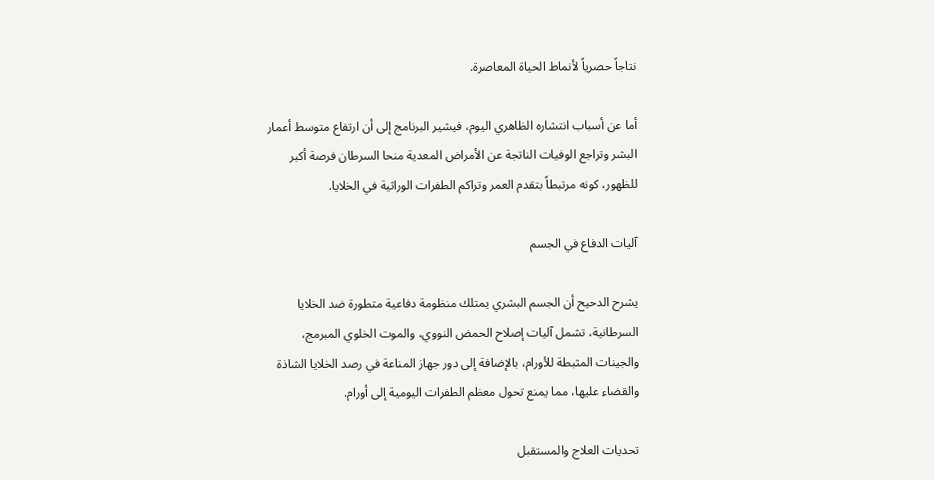نتاجاً حصرياً لأنماط الحياة المعاصرة.

أما عن أسباب انتشاره الظاهري اليوم، فيشير البرنامج إلى أن ارتفاع متوسط أعمار البشر وتراجع الوفيات الناتجة عن الأمراض المعدية منحا السرطان فرصة أكبر للظهور، كونه مرتبطاً بتقدم العمر وتراكم الطفرات الوراثية في الخلايا.

آليات الدفاع في الجسم

يشرح الدحيح أن الجسم البشري يمتلك منظومة دفاعية متطورة ضد الخلايا السرطانية، تشمل آليات إصلاح الحمض النووي، والموت الخلوي المبرمج، والجينات المثبطة للأورام، بالإضافة إلى دور جهاز المناعة في رصد الخلايا الشاذة والقضاء عليها، مما يمنع تحول معظم الطفرات اليومية إلى أورام.

تحديات العلاج والمستقبل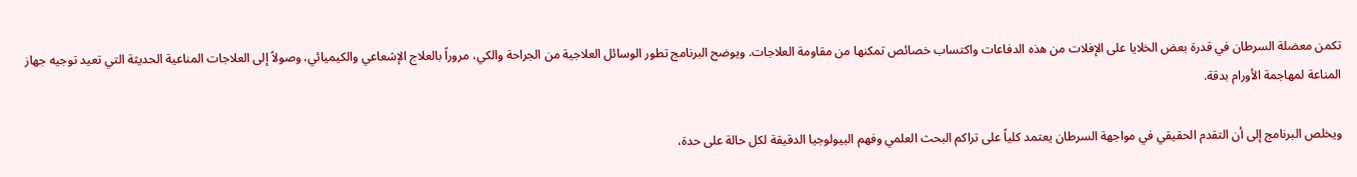تكمن معضلة السرطان في قدرة بعض الخلايا على الإفلات من هذه الدفاعات واكتساب خصائص تمكنها من مقاومة العلاجات. ويوضح البرنامج تطور الوسائل العلاجية من الجراحة والكي، مروراً بالعلاج الإشعاعي والكيميائي، وصولاً إلى العلاجات المناعية الحديثة التي تعيد توجيه جهاز المناعة لمهاجمة الأورام بدقة.

ويخلص البرنامج إلى أن التقدم الحقيقي في مواجهة السرطان يعتمد كلياً على تراكم البحث العلمي وفهم البيولوجيا الدقيقة لكل حالة على حدة،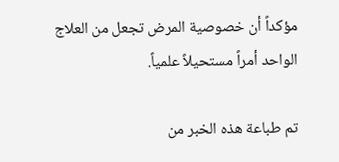مؤكداً أن خصوصية المرض تجعل من العلاج الواحد أمراً مستحيلاً علمياً.

تم طباعة هذه الخبر من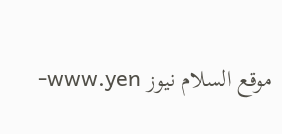موقع السلام نيوز www.yen-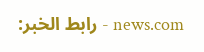news.com - رابط الخبر: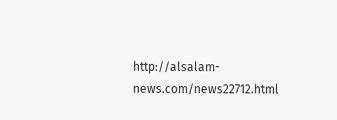http://alsalam-news.com/news22712.html